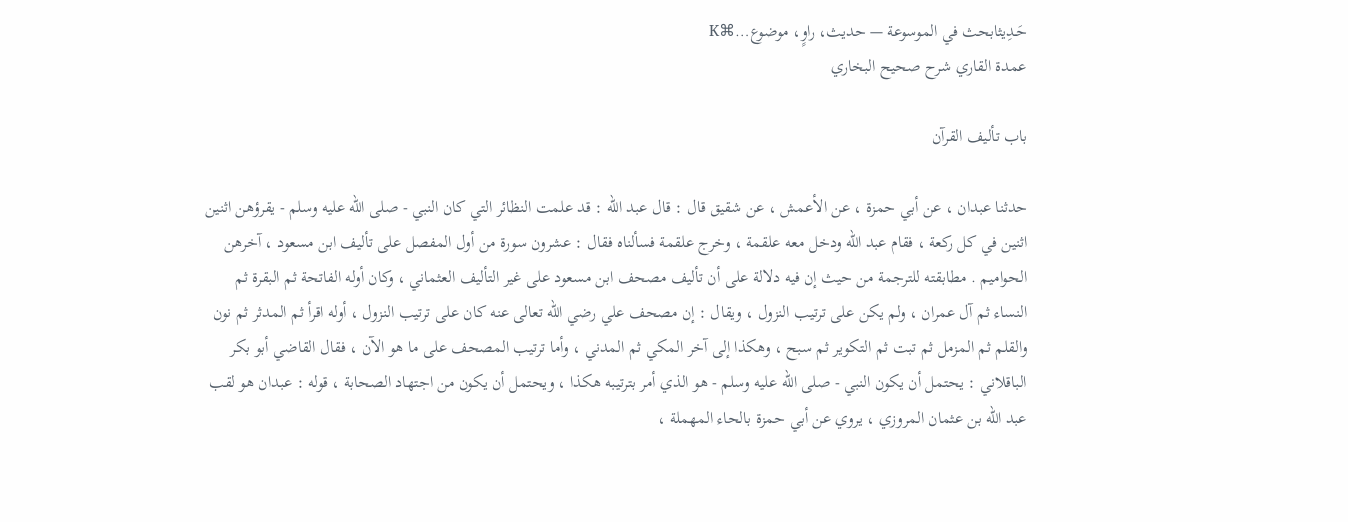حَـدِيثابحث في الموسوعة — حديث، راوٍ، موضوع…⌘K
عمدة القاري شرح صحيح البخاري

باب تأليف القرآن

حدثنا عبدان ، عن أبي حمزة ، عن الأعمش ، عن شقيق قال : قال عبد الله : قد علمت النظائر التي كان النبي - صلى الله عليه وسلم - يقرؤهن اثنين اثنين في كل ركعة ، فقام عبد الله ودخل معه علقمة ، وخرج علقمة فسألناه فقال : عشرون سورة من أول المفصل على تأليف ابن مسعود ، آخرهن الحواميم . مطابقته للترجمة من حيث إن فيه دلالة على أن تأليف مصحف ابن مسعود على غير التأليف العثماني ، وكان أوله الفاتحة ثم البقرة ثم النساء ثم آل عمران ، ولم يكن على ترتيب النزول ، ويقال : إن مصحف علي رضي الله تعالى عنه كان على ترتيب النزول ، أوله اقرأ ثم المدثر ثم نون والقلم ثم المزمل ثم تبت ثم التكوير ثم سبح ، وهكذا إلى آخر المكي ثم المدني ، وأما ترتيب المصحف على ما هو الآن ، فقال القاضي أبو بكر الباقلاني : يحتمل أن يكون النبي - صلى الله عليه وسلم - هو الذي أمر بترتيبه هكذا ، ويحتمل أن يكون من اجتهاد الصحابة ، قوله : عبدان هو لقب عبد الله بن عثمان المروزي ، يروي عن أبي حمزة بالحاء المهملة ،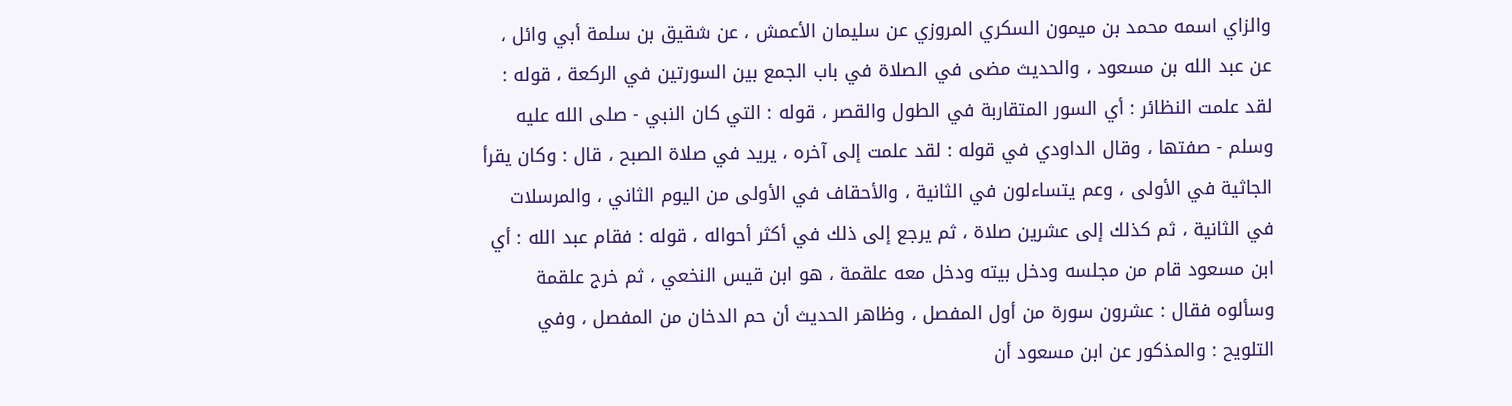والزاي اسمه محمد بن ميمون السكري المروزي عن سليمان الأعمش ، عن شقيق بن سلمة أبي وائل ، عن عبد الله بن مسعود ، والحديث مضى في الصلاة في باب الجمع بين السورتين في الركعة ، قوله : لقد علمت النظائر : أي السور المتقاربة في الطول والقصر ، قوله : التي كان النبي - صلى الله عليه وسلم - صفتها ، وقال الداودي في قوله : لقد علمت إلى آخره ، يريد في صلاة الصبح ، قال : وكان يقرأ الجاثية في الأولى ، وعم يتساءلون في الثانية ، والأحقاف في الأولى من اليوم الثاني ، والمرسلات في الثانية ، ثم كذلك إلى عشرين صلاة ، ثم يرجع إلى ذلك في أكثر أحواله ، قوله : فقام عبد الله : أي ابن مسعود قام من مجلسه ودخل بيته ودخل معه علقمة ، هو ابن قيس النخعي ، ثم خرج علقمة وسألوه فقال : عشرون سورة من أول المفصل ، وظاهر الحديث أن حم الدخان من المفصل ، وفي التلويح : والمذكور عن ابن مسعود أن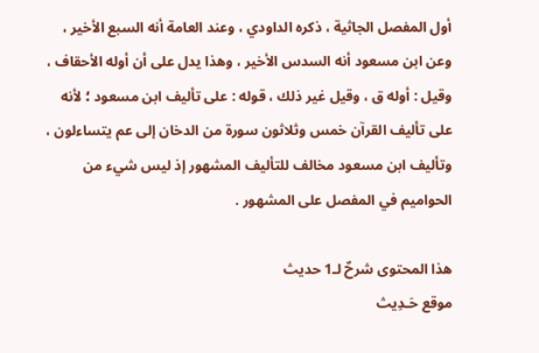أول المفصل الجاثية ، ذكره الداودي ، وعند العامة أنه السبع الأخير ، وعن ابن مسعود أنه السدس الأخير ، وهذا يدل على أن أوله الأحقاف ، وقيل : أوله ق ، وقيل غير ذلك ، قوله : على تأليف ابن مسعود ؛ لأنه على تأليف القرآن خمس وثلاثون سورة من الدخان إلى عم يتساءلون ، وتأليف ابن مسعود مخالف للتأليف المشهور إذ ليس شيء من الحواميم في المفصل على المشهور .

هذا المحتوى شرحٌ لـ1 حديث
موقع حَـدِيث